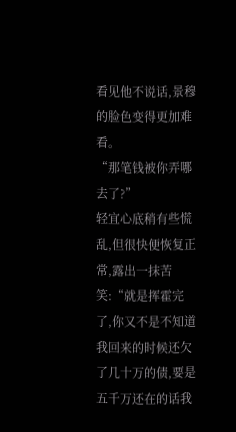看见他不说话,景穆的脸色变得更加难看。
“那笔钱被你弄哪去了?”
轻宜心底稍有些慌乱,但很快便恢复正常,露出一抹苦笑:“就是挥霍完了,你又不是不知道我回来的时候还欠了几十万的债,要是五千万还在的话我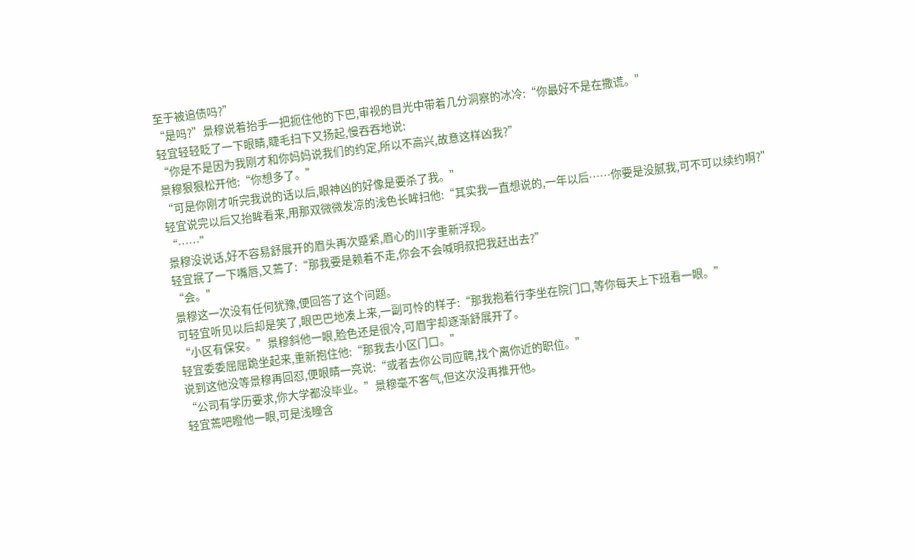至于被追债吗?”
“是吗?”景穆说着抬手一把扼住他的下巴,审视的目光中带着几分洞察的冰冷:“你最好不是在撒谎。”
轻宜轻轻眨了一下眼睛,睫毛扫下又扬起,慢吞吞地说:
“你是不是因为我刚才和你妈妈说我们的约定,所以不高兴,故意这样凶我?”
景穆狠狠松开他:“你想多了。”
“可是你刚才听完我说的话以后,眼神凶的好像是要杀了我。”
轻宜说完以后又抬眸看来,用那双微微发凉的浅色长眸扫他:“其实我一直想说的,一年以后……你要是没腻我,可不可以续约啊?”
“……”
景穆没说话,好不容易舒展开的眉头再次蹙紧,眉心的川字重新浮现。
轻宜抿了一下嘴唇,又蔫了:“那我要是赖着不走,你会不会喊明叔把我赶出去?”
“会。”
景穆这一次没有任何犹豫,便回答了这个问题。
可轻宜听见以后却是笑了,眼巴巴地凑上来,一副可怜的样子:“那我抱着行李坐在院门口,等你每天上下班看一眼。”
“小区有保安。”景穆斜他一眼,脸色还是很冷,可眉宇却逐渐舒展开了。
轻宜委委屈屈跪坐起来,重新抱住他:“那我去小区门口。”
说到这他没等景穆再回怼,便眼睛一亮说:“或者去你公司应聘,找个离你近的职位。”
“公司有学历要求,你大学都没毕业。”景穆毫不客气,但这次没再推开他。
轻宜蔫吧瞪他一眼,可是浅瞳含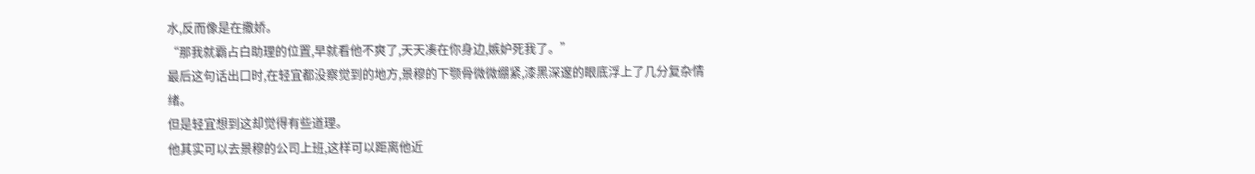水,反而像是在撒娇。
“那我就霸占白助理的位置,早就看他不爽了,天天凑在你身边,嫉妒死我了。”
最后这句话出口时,在轻宜都没察觉到的地方,景穆的下颚骨微微绷紧,漆黑深邃的眼底浮上了几分复杂情绪。
但是轻宜想到这却觉得有些道理。
他其实可以去景穆的公司上班,这样可以距离他近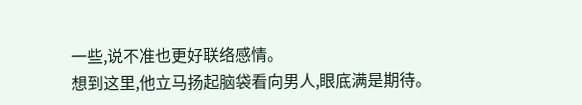一些,说不准也更好联络感情。
想到这里,他立马扬起脑袋看向男人,眼底满是期待。